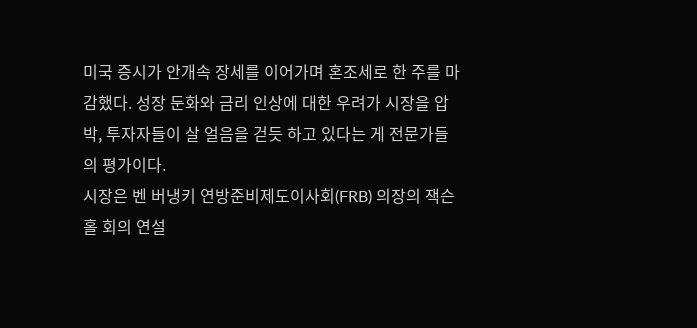미국 증시가 안개속 장세를 이어가며 혼조세로 한 주를 마감했다. 성장 둔화와 금리 인상에 대한 우려가 시장을 압박, 투자자들이 살 얼음을 걷듯 하고 있다는 게 전문가들의 평가이다.
시장은 벤 버냉키 연방준비제도이사회(FRB) 의장의 잭슨홀 회의 연설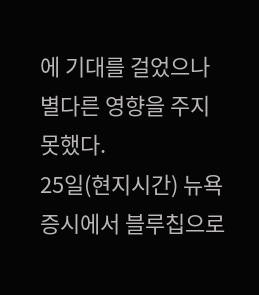에 기대를 걸었으나 별다른 영향을 주지 못했다.
25일(현지시간) 뉴욕 증시에서 블루칩으로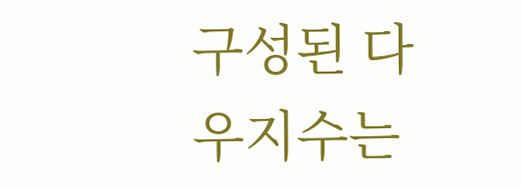구성된 다우지수는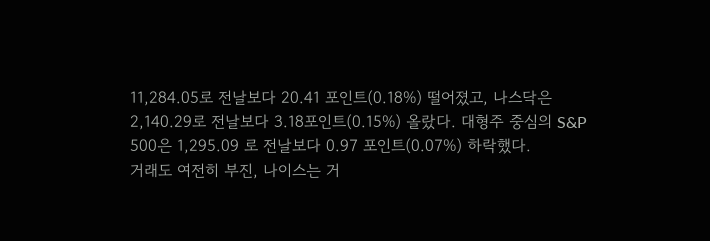11,284.05로 전날보다 20.41 포인트(0.18%) 떨어졌고, 나스닥은 2,140.29로 전날보다 3.18포인트(0.15%) 올랐다. 대형주 중심의 S&P 500은 1,295.09 로 전날보다 0.97 포인트(0.07%) 하락했다.
거래도 여전히 부진, 나이스는 거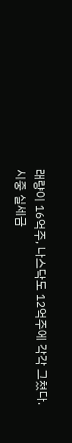래량이 16억주, 나스닥도 12억주에 각각 그쳤다.
시중 실세금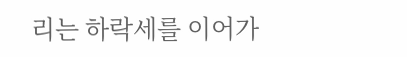리는 하락세를 이어가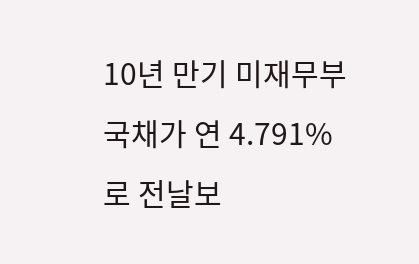10년 만기 미재무부 국채가 연 4.791%로 전날보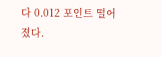다 0.012 포인트 떨어졌다.